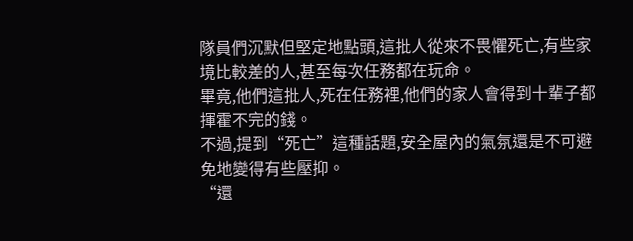隊員們沉默但堅定地點頭,這批人從來不畏懼死亡,有些家境比較差的人,甚至每次任務都在玩命。
畢竟,他們這批人,死在任務裡,他們的家人會得到十輩子都揮霍不完的錢。
不過,提到“死亡”這種話題,安全屋內的氣氛還是不可避免地變得有些壓抑。
“還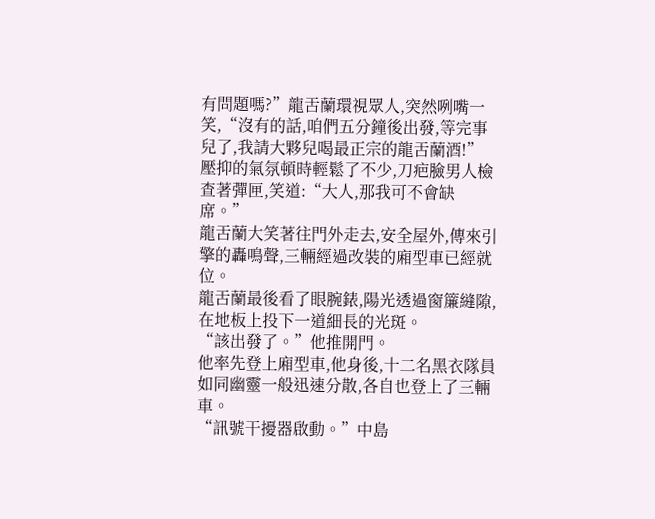有問題嗎?”龍舌蘭環視眾人,突然咧嘴一笑,“沒有的話,咱們五分鐘後出發,等完事兒了,我請大夥兒喝最正宗的龍舌蘭酒!”
壓抑的氣氛頓時輕鬆了不少,刀疤臉男人檢查著彈匣,笑道:“大人,那我可不會缺席。”
龍舌蘭大笑著往門外走去,安全屋外,傳來引擎的轟鳴聲,三輛經過改裝的廂型車已經就位。
龍舌蘭最後看了眼腕錶,陽光透過窗簾縫隙,在地板上投下一道細長的光斑。
“該出發了。”他推開門。
他率先登上廂型車,他身後,十二名黑衣隊員如同幽靈一般迅速分散,各自也登上了三輛車。
“訊號干擾器啟動。”中島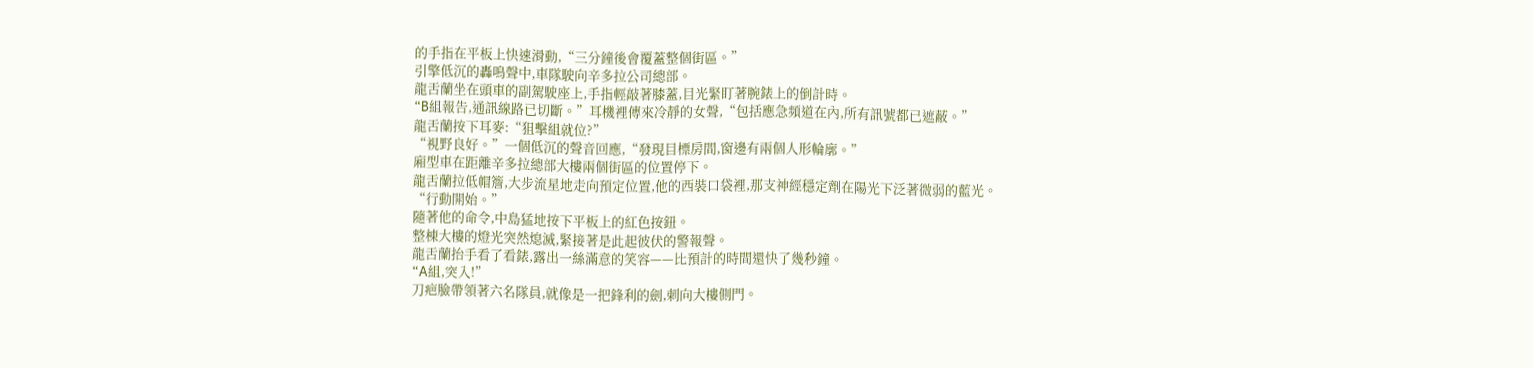的手指在平板上快速滑動,“三分鐘後會覆蓋整個街區。”
引擎低沉的轟鳴聲中,車隊駛向辛多拉公司總部。
龍舌蘭坐在頭車的副駕駛座上,手指輕敲著膝蓋,目光緊盯著腕錶上的倒計時。
“B組報告,通訊線路已切斷。”耳機裡傳來冷靜的女聲,“包括應急頻道在內,所有訊號都已遮蔽。”
龍舌蘭按下耳麥:“狙擊組就位?”
“視野良好。”一個低沉的聲音回應,“發現目標房間,窗邊有兩個人形輪廓。”
廂型車在距離辛多拉總部大樓兩個街區的位置停下。
龍舌蘭拉低帽簷,大步流星地走向預定位置,他的西裝口袋裡,那支神經穩定劑在陽光下泛著微弱的藍光。
“行動開始。”
隨著他的命令,中島猛地按下平板上的紅色按鈕。
整棟大樓的燈光突然熄滅,緊接著是此起彼伏的警報聲。
龍舌蘭抬手看了看錶,露出一絲滿意的笑容——比預計的時間還快了幾秒鐘。
“A組,突入!”
刀疤臉帶領著六名隊員,就像是一把鋒利的劍,刺向大樓側門。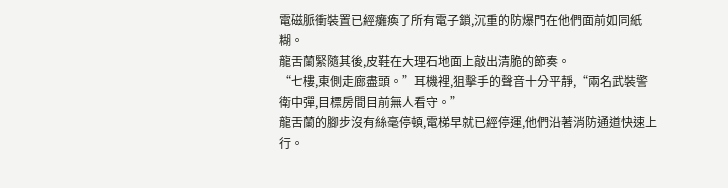電磁脈衝裝置已經癱瘓了所有電子鎖,沉重的防爆門在他們面前如同紙糊。
龍舌蘭緊隨其後,皮鞋在大理石地面上敲出清脆的節奏。
“七樓,東側走廊盡頭。”耳機裡,狙擊手的聲音十分平靜,“兩名武裝警衛中彈,目標房間目前無人看守。”
龍舌蘭的腳步沒有絲毫停頓,電梯早就已經停運,他們沿著消防通道快速上行。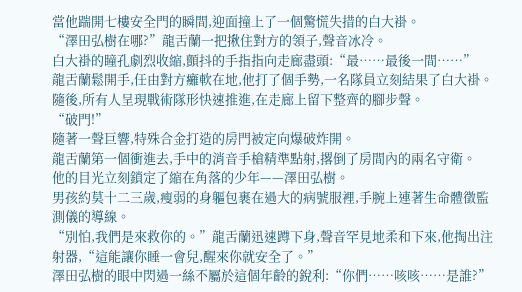當他踹開七樓安全門的瞬間,迎面撞上了一個驚慌失措的白大褂。
“澤田弘樹在哪?”龍舌蘭一把揪住對方的領子,聲音冰冷。
白大褂的瞳孔劇烈收縮,顫抖的手指指向走廊盡頭:“最……最後一間……”
龍舌蘭鬆開手,任由對方癱軟在地,他打了個手勢,一名隊員立刻結果了白大褂。
隨後,所有人呈現戰術隊形快速推進,在走廊上留下整齊的腳步聲。
“破門!”
隨著一聲巨響,特殊合金打造的房門被定向爆破炸開。
龍舌蘭第一個衝進去,手中的消音手槍精準點射,撂倒了房間內的兩名守衛。
他的目光立刻鎖定了縮在角落的少年——澤田弘樹。
男孩約莫十二三歲,瘦弱的身軀包裹在過大的病號服裡,手腕上連著生命體徵監測儀的導線。
“別怕,我們是來救你的。”龍舌蘭迅速蹲下身,聲音罕見地柔和下來,他掏出注射器,“這能讓你睡一會兒,醒來你就安全了。”
澤田弘樹的眼中閃過一絲不屬於這個年齡的銳利:“你們……咳咳……是誰?”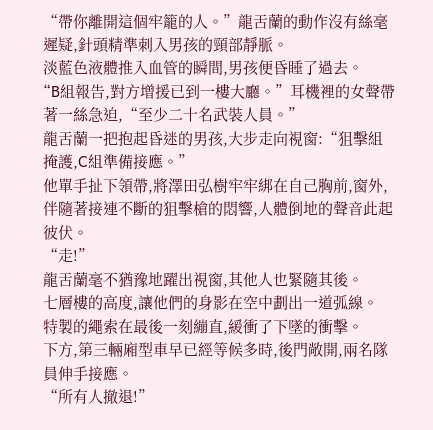“帶你離開這個牢籠的人。”龍舌蘭的動作沒有絲毫遲疑,針頭精準刺入男孩的頸部靜脈。
淡藍色液體推入血管的瞬間,男孩便昏睡了過去。
“B組報告,對方增援已到一樓大廳。”耳機裡的女聲帶著一絲急迫,“至少二十名武裝人員。”
龍舌蘭一把抱起昏迷的男孩,大步走向視窗:“狙擊組掩護,C組準備接應。”
他單手扯下領帶,將澤田弘樹牢牢綁在自己胸前,窗外,伴隨著接連不斷的狙擊槍的悶響,人體倒地的聲音此起彼伏。
“走!”
龍舌蘭毫不猶豫地躍出視窗,其他人也緊隨其後。
七層樓的高度,讓他們的身影在空中劃出一道弧線。
特製的繩索在最後一刻繃直,緩衝了下墜的衝擊。
下方,第三輛廂型車早已經等候多時,後門敞開,兩名隊員伸手接應。
“所有人撤退!”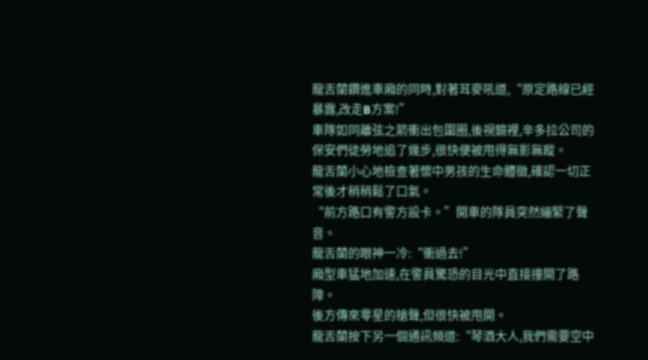龍舌蘭鑽進車廂的同時,對著耳麥吼道,“原定路線已經暴露,改走B方案!”
車隊如同離弦之箭衝出包圍圈,後視鏡裡,辛多拉公司的保安們徒勞地追了幾步,很快便被甩得無影無蹤。
龍舌蘭小心地檢查著懷中男孩的生命體徵,確認一切正常後才稍稍鬆了口氣。
“前方路口有警方設卡。”開車的隊員突然繃緊了聲音。
龍舌蘭的眼神一冷:“衝過去!”
廂型車猛地加速,在警員驚恐的目光中直接撞開了路障。
後方傳來零星的槍聲,但很快被甩開。
龍舌蘭按下另一個通訊頻道:“琴酒大人,我們需要空中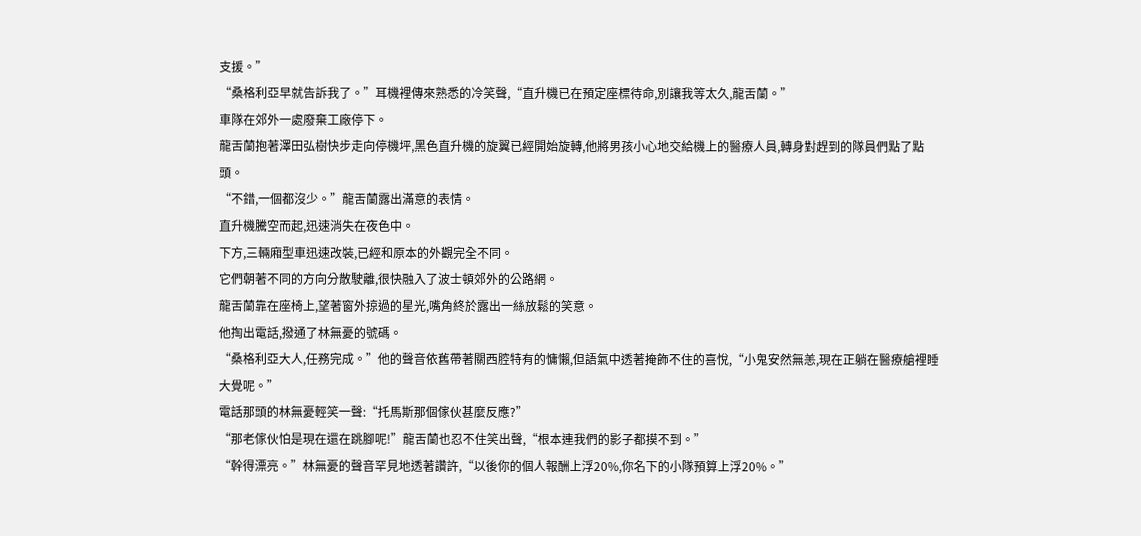支援。”
“桑格利亞早就告訴我了。”耳機裡傳來熟悉的冷笑聲,“直升機已在預定座標待命,別讓我等太久,龍舌蘭。”
車隊在郊外一處廢棄工廠停下。
龍舌蘭抱著澤田弘樹快步走向停機坪,黑色直升機的旋翼已經開始旋轉,他將男孩小心地交給機上的醫療人員,轉身對趕到的隊員們點了點頭。
“不錯,一個都沒少。”龍舌蘭露出滿意的表情。
直升機騰空而起,迅速消失在夜色中。
下方,三輛廂型車迅速改裝,已經和原本的外觀完全不同。
它們朝著不同的方向分散駛離,很快融入了波士頓郊外的公路網。
龍舌蘭靠在座椅上,望著窗外掠過的星光,嘴角終於露出一絲放鬆的笑意。
他掏出電話,撥通了林無憂的號碼。
“桑格利亞大人,任務完成。”他的聲音依舊帶著關西腔特有的慵懶,但語氣中透著掩飾不住的喜悅,“小鬼安然無恙,現在正躺在醫療艙裡睡大覺呢。”
電話那頭的林無憂輕笑一聲:“托馬斯那個傢伙甚麼反應?”
“那老傢伙怕是現在還在跳腳呢!”龍舌蘭也忍不住笑出聲,“根本連我們的影子都摸不到。”
“幹得漂亮。”林無憂的聲音罕見地透著讚許,“以後你的個人報酬上浮20%,你名下的小隊預算上浮20%。”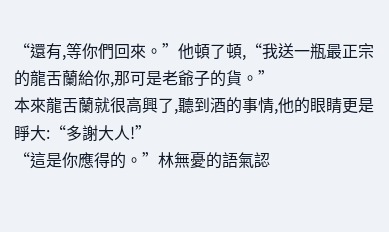“還有,等你們回來。”他頓了頓,“我送一瓶最正宗的龍舌蘭給你,那可是老爺子的貨。”
本來龍舌蘭就很高興了,聽到酒的事情,他的眼睛更是睜大:“多謝大人!”
“這是你應得的。”林無憂的語氣認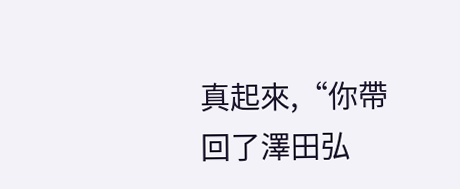真起來,“你帶回了澤田弘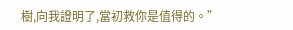樹,向我證明了,當初救你是值得的。”